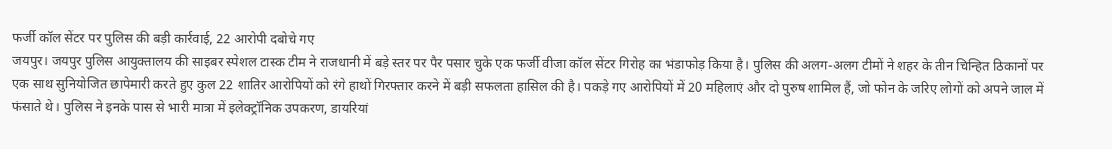फर्जी कॉल सेंटर पर पुलिस की बड़ी कार्रवाई, 22 आरोपी दबोचे गए
जयपुर। जयपुर पुलिस आयुक्तालय की साइबर स्पेशल टास्क टीम ने राजधानी में बड़े स्तर पर पैर पसार चुके एक फर्जी वीजा कॉल सेंटर गिरोह का भंडाफोड़ किया है। पुलिस की अलग-अलग टीमों ने शहर के तीन चिन्हित ठिकानों पर एक साथ सुनियोजित छापेमारी करते हुए कुल 22 शातिर आरोपियों को रंगे हाथों गिरफ्तार करने में बड़ी सफलता हासिल की है। पकड़े गए आरोपियों में 20 महिलाएं और दो पुरुष शामिल हैं, जो फोन के जरिए लोगों को अपने जाल में फंसाते थे। पुलिस ने इनके पास से भारी मात्रा में इलेक्ट्रॉनिक उपकरण, डायरियां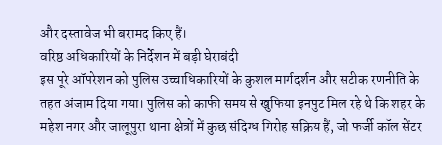और दस्तावेज भी बरामद किए हैं।
वरिष्ठ अधिकारियों के निर्देशन में बड़ी घेराबंदी
इस पूरे ऑपरेशन को पुलिस उच्चाधिकारियों के कुशल मार्गदर्शन और सटीक रणनीति के तहत अंजाम दिया गया। पुलिस को काफी समय से खुफिया इनपुट मिल रहे थे कि शहर के महेश नगर और जालूपुरा थाना क्षेत्रों में कुछ संदिग्ध गिरोह सक्रिय हैं, जो फर्जी कॉल सेंटर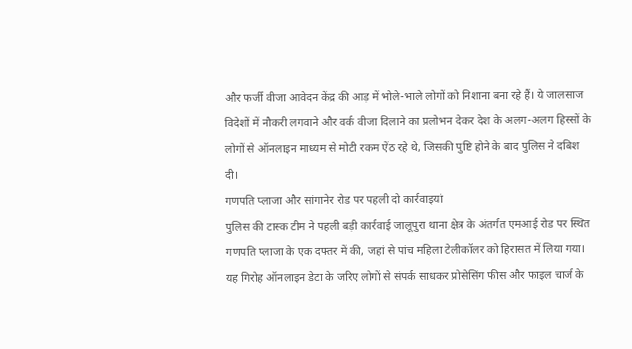और फर्जी वीजा आवेदन केंद्र की आड़ में भोले-भाले लोगों को निशाना बना रहे हैं। ये जालसाज विदेशों में नौकरी लगवाने और वर्क वीजा दिलाने का प्रलोभन देकर देश के अलग-अलग हिस्सों के लोगों से ऑनलाइन माध्यम से मोटी रकम ऐंठ रहे थे, जिसकी पुष्टि होने के बाद पुलिस ने दबिश दी।
गणपति प्लाजा और सांगानेर रोड पर पहली दो कार्रवाइयां
पुलिस की टास्क टीम ने पहली बड़ी कार्रवाई जालूपुरा थाना क्षेत्र के अंतर्गत एमआई रोड पर स्थित गणपति प्लाजा के एक दफ्तर में की, जहां से पांच महिला टेलीकॉलर को हिरासत में लिया गया। यह गिरोह ऑनलाइन डेटा के जरिए लोगों से संपर्क साधकर प्रोसेसिंग फीस और फाइल चार्ज के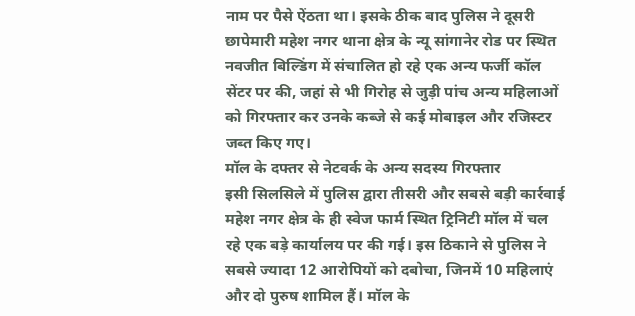नाम पर पैसे ऐंठता था। इसके ठीक बाद पुलिस ने दूसरी छापेमारी महेश नगर थाना क्षेत्र के न्यू सांगानेर रोड पर स्थित नवजीत बिल्डिंग में संचालित हो रहे एक अन्य फर्जी कॉल सेंटर पर की, जहां से भी गिरोह से जुड़ी पांच अन्य महिलाओं को गिरफ्तार कर उनके कब्जे से कई मोबाइल और रजिस्टर जब्त किए गए।
मॉल के दफ्तर से नेटवर्क के अन्य सदस्य गिरफ्तार
इसी सिलसिले में पुलिस द्वारा तीसरी और सबसे बड़ी कार्रवाई महेश नगर क्षेत्र के ही स्वेज फार्म स्थित ट्रिनिटी मॉल में चल रहे एक बड़े कार्यालय पर की गई। इस ठिकाने से पुलिस ने सबसे ज्यादा 12 आरोपियों को दबोचा, जिनमें 10 महिलाएं और दो पुरुष शामिल हैं। मॉल के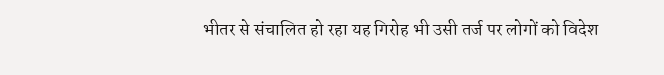भीतर से संचालित हो रहा यह गिरोह भी उसी तर्ज पर लोगों को विदेश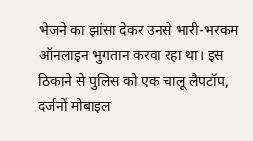भेजने का झांसा देकर उनसे भारी-भरकम ऑनलाइन भुगतान करवा रहा था। इस ठिकाने से पुलिस को एक चालू लैपटॉप, दर्जनों मोबाइल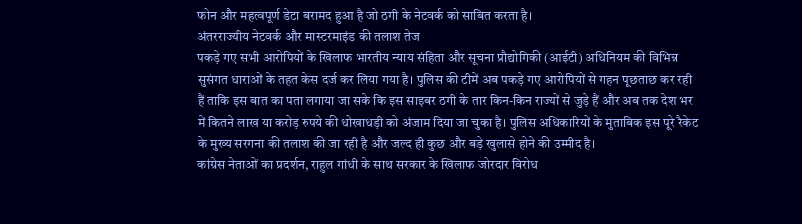फोन और महत्वपूर्ण डेटा बरामद हुआ है जो ठगी के नेटवर्क को साबित करता है।
अंतरराज्यीय नेटवर्क और मास्टरमाइंड की तलाश तेज
पकड़े गए सभी आरोपियों के खिलाफ भारतीय न्याय संहिता और सूचना प्रौद्योगिकी (आईटी) अधिनियम की विभिन्न सुसंगत धाराओं के तहत केस दर्ज कर लिया गया है। पुलिस की टीमें अब पकड़े गए आरोपियों से गहन पूछताछ कर रही हैं ताकि इस बात का पता लगाया जा सके कि इस साइबर ठगी के तार किन-किन राज्यों से जुड़े हैं और अब तक देश भर में कितने लाख या करोड़ रुपये की धोखाधड़ी को अंजाम दिया जा चुका है। पुलिस अधिकारियों के मुताबिक इस पूरे रैकेट के मुख्य सरगना की तलाश की जा रही है और जल्द ही कुछ और बड़े खुलासे होने की उम्मीद है।
कांग्रेस नेताओं का प्रदर्शन, राहुल गांधी के साथ सरकार के खिलाफ जोरदार विरोध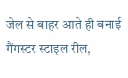जेल से बाहर आते ही बनाई गैंगस्टर स्टाइल रील,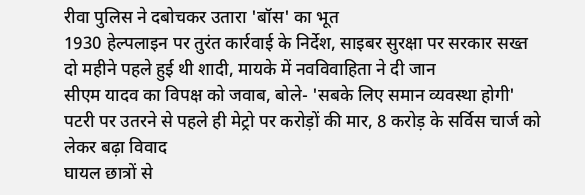रीवा पुलिस ने दबोचकर उतारा 'बॉस' का भूत
1930 हेल्पलाइन पर तुरंत कार्रवाई के निर्देश, साइबर सुरक्षा पर सरकार सख्त
दो महीने पहले हुई थी शादी, मायके में नवविवाहिता ने दी जान
सीएम यादव का विपक्ष को जवाब, बोले- 'सबके लिए समान व्यवस्था होगी'
पटरी पर उतरने से पहले ही मेट्रो पर करोड़ों की मार, 8 करोड़ के सर्विस चार्ज को लेकर बढ़ा विवाद
घायल छात्रों से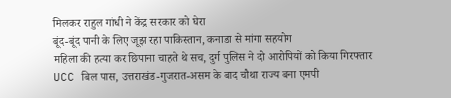मिलकर राहुल गांधी ने केंद्र सरकार को घेरा
बूंद-बूंद पानी के लिए जूझ रहा पाकिस्तान, कनाडा से मांगा सहयोग
महिला की हत्या कर छिपाना चाहते थे सच, दुर्ग पुलिस ने दो आरोपियों को किया गिरफ्तार
UCC बिल पास, उत्तराखंड-गुजरात-असम के बाद चौथा राज्य बना एमपी